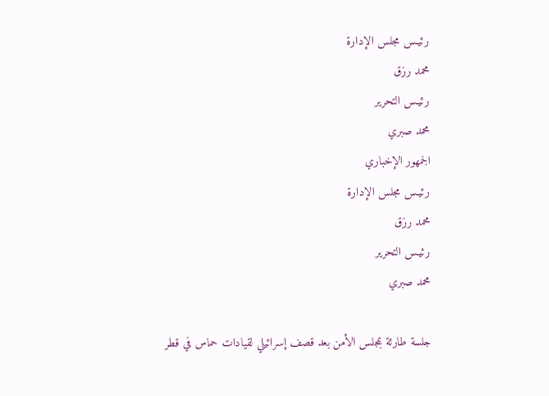رئيـس مجلس الإدارة
محمد رزق
رئيـس التحرير
محمد صبري
الجمهور الإخباري
رئيـس مجلس الإدارة
محمد رزق
رئيـس التحرير
محمد صبري

جلسة طارئة بمجلس الأمن بعد قصف إسرائيلي لقيادات حماس في قطر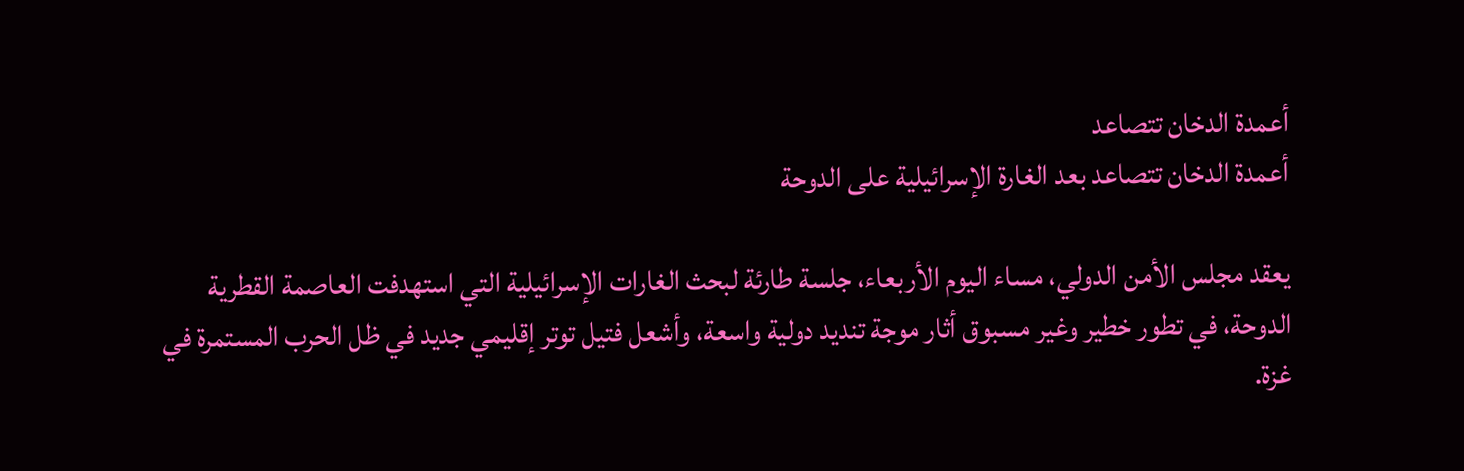أعمدة الدخان تتصاعد
أعمدة الدخان تتصاعد بعد الغارة الإسرائيلية على الدوحة

يعقد مجلس الأمن الدولي، مساء اليوم الأربعاء، جلسة طارئة لبحث الغارات الإسرائيلية التي استهدفت العاصمة القطرية الدوحة، في تطور خطير وغير مسبوق أثار موجة تنديد دولية واسعة، وأشعل فتيل توتر إقليمي جديد في ظل الحرب المستمرة في غزة.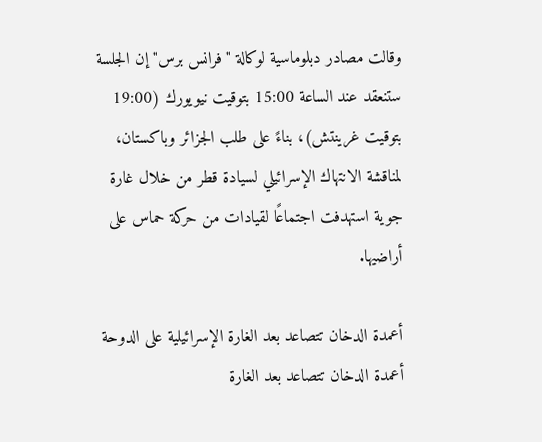وقالت مصادر دبلوماسية لوكالة "فرانس برس" إن الجلسة ستنعقد عند الساعة 15:00 بتوقيت نيويورك (19:00 بتوقيت غرينتش)، بناءً على طلب الجزائر وباكستان، لمناقشة الانتهاك الإسرائيلي لسيادة قطر من خلال غارة جوية استهدفت اجتماعًا لقيادات من حركة حماس على أراضيها.

أعمدة الدخان تتصاعد بعد الغارة الإسرائيلية على الدوحة
أعمدة الدخان تتصاعد بعد الغارة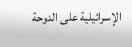الإسرائيلية على الدوحة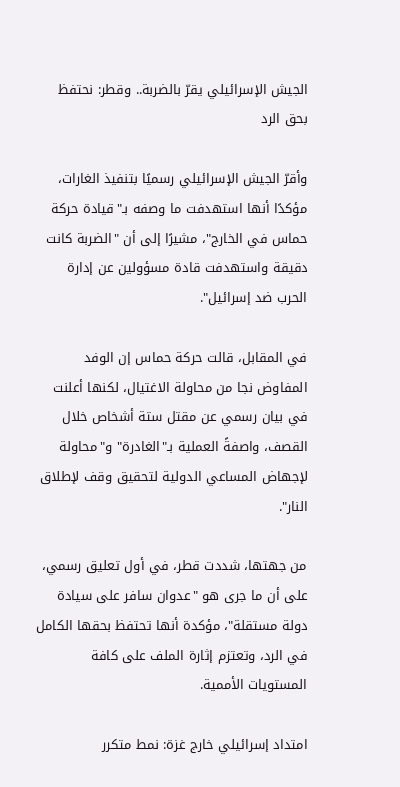الجيش الإسرائيلي يقرّ بالضربة.. وقطر: نحتفظ بحق الرد

وأقرّ الجيش الإسرائيلي رسميًا بتنفيذ الغارات، مؤكدًا أنها استهدفت ما وصفه بـ"قيادة حركة حماس في الخارج"، مشيرًا إلى أن "الضربة كانت دقيقة واستهدفت قادة مسؤولين عن إدارة الحرب ضد إسرائيل".

في المقابل، قالت حركة حماس إن الوفد المفاوض نجا من محاولة الاغتيال، لكنها أعلنت في بيان رسمي عن مقتل ستة أشخاص خلال القصف، واصفةً العملية بـ"الغادرة" و"محاولة لإجهاض المساعي الدولية لتحقيق وقف لإطلاق النار".

من جهتها، شددت قطر، في أول تعليق رسمي، على أن ما جرى هو "عدوان سافر على سيادة دولة مستقلة"، مؤكدة أنها تحتفظ بحقها الكامل في الرد، وتعتزم إثارة الملف على كافة المستويات الأممية.

امتداد إسرائيلي خارج غزة: نمط متكرر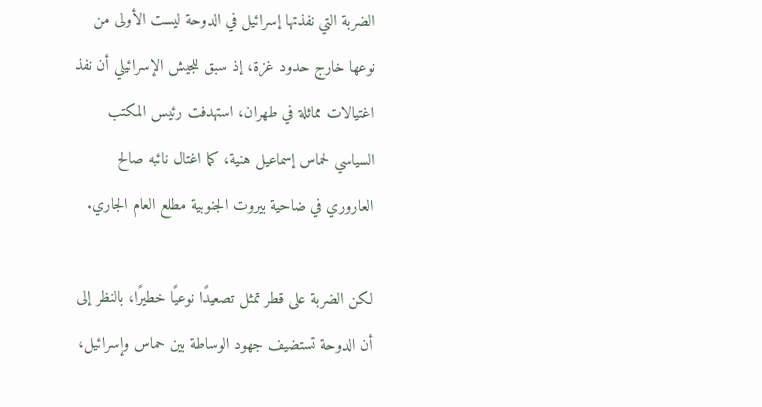الضربة التي نفذتها إسرائيل في الدوحة ليست الأولى من نوعها خارج حدود غزة، إذ سبق للجيش الإسرائيلي أن نفذ اغتيالات مماثلة في طهران، استهدفت رئيس المكتب السياسي لحماس إسماعيل هنية، كما اغتال نائبه صالح العاروري في ضاحية بيروت الجنوبية مطلع العام الجاري.

لكن الضربة على قطر تمثل تصعيدًا نوعيًا خطيرًا، بالنظر إلى أن الدوحة تستضيف جهود الوساطة بين حماس وإسرائيل،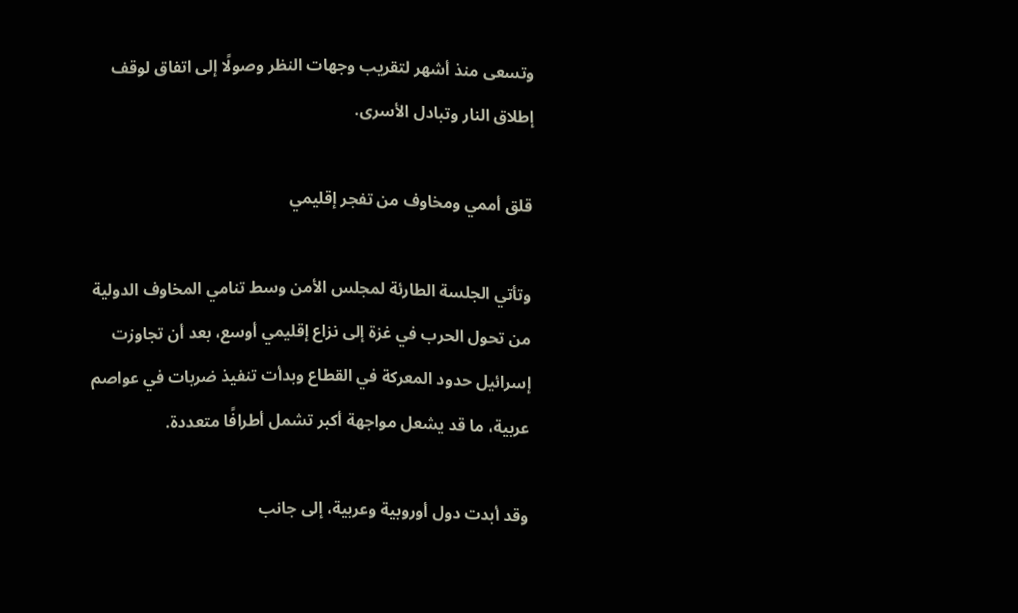وتسعى منذ أشهر لتقريب وجهات النظر وصولًا إلى اتفاق لوقف إطلاق النار وتبادل الأسرى.

قلق أممي ومخاوف من تفجر إقليمي

وتأتي الجلسة الطارئة لمجلس الأمن وسط تنامي المخاوف الدولية من تحول الحرب في غزة إلى نزاع إقليمي أوسع، بعد أن تجاوزت إسرائيل حدود المعركة في القطاع وبدأت تنفيذ ضربات في عواصم عربية، ما قد يشعل مواجهة أكبر تشمل أطرافًا متعددة.

وقد أبدت دول أوروبية وعربية، إلى جانب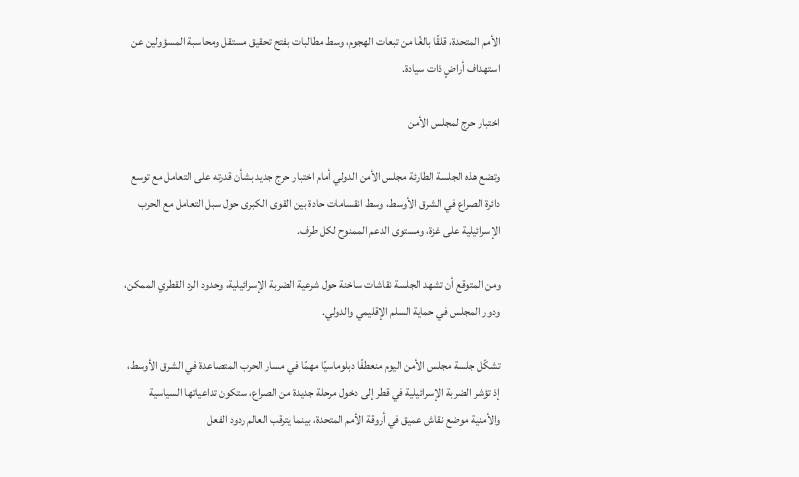الأمم المتحدة، قلقًا بالغًا من تبعات الهجوم، وسط مطالبات بفتح تحقيق مستقل ومحاسبة المسؤولين عن استهداف أراضٍ ذات سيادة.

اختبار حرج لمجلس الأمن

وتضع هذه الجلسة الطارئة مجلس الأمن الدولي أمام اختبار حرج جديد بشأن قدرته على التعامل مع توسع دائرة الصراع في الشرق الأوسط، وسط انقسامات حادة بين القوى الكبرى حول سبل التعامل مع الحرب الإسرائيلية على غزة، ومستوى الدعم الممنوح لكل طرف.

ومن المتوقع أن تشهد الجلسة نقاشات ساخنة حول شرعية الضربة الإسرائيلية، وحدود الرد القطري الممكن، ودور المجلس في حماية السلم الإقليمي والدولي.

تشكّل جلسة مجلس الأمن اليوم منعطفًا دبلوماسيًا مهمًا في مسار الحرب المتصاعدة في الشرق الأوسط، إذ تؤشر الضربة الإسرائيلية في قطر إلى دخول مرحلة جديدة من الصراع، ستكون تداعياتها السياسية والأمنية موضع نقاش عميق في أروقة الأمم المتحدة، بينما يترقب العالم ردود الفعل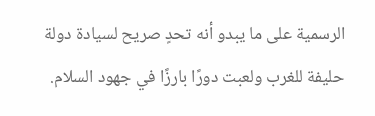الرسمية على ما يبدو أنه تحدٍ صريح لسيادة دولة حليفة للغرب ولعبت دورًا بارزًا في جهود السلام.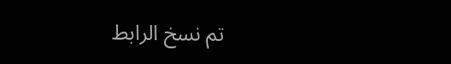تم نسخ الرابط